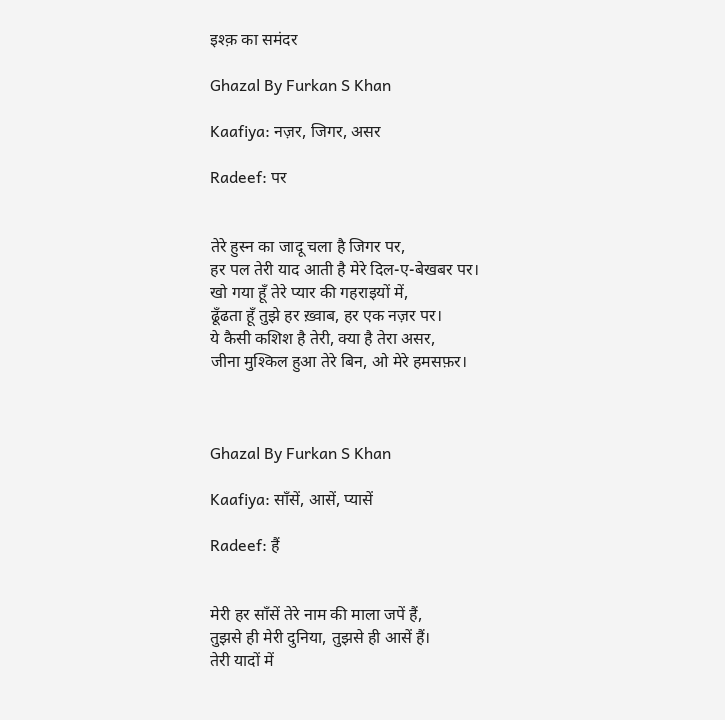इश्क़ का समंदर

Ghazal By Furkan S Khan

Kaafiya: नज़र, जिगर, असर

Radeef: पर


तेरे हुस्न का जादू चला है जिगर पर,
हर पल तेरी याद आती है मेरे दिल-ए-बेखबर पर।
खो गया हूँ तेरे प्यार की गहराइयों में,
ढूँढता हूँ तुझे हर ख़्वाब, हर एक नज़र पर।
ये कैसी कशिश है तेरी, क्या है तेरा असर,
जीना मुश्किल हुआ तेरे बिन, ओ मेरे हमसफ़र।



Ghazal By Furkan S Khan

Kaafiya: साँसें, आसें, प्यासें

Radeef: हैं


मेरी हर साँसें तेरे नाम की माला जपें हैं,
तुझसे ही मेरी दुनिया, तुझसे ही आसें हैं।
तेरी यादों में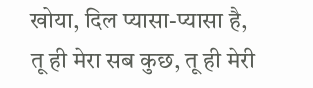खोया, दिल प्यासा-प्यासा है,
तू ही मेरा सब कुछ, तू ही मेरी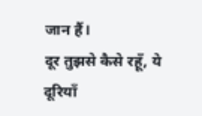जान हैं।
दूर तुझसे कैसे रहूँ, ये दूरियाँ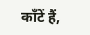काँटें हैं,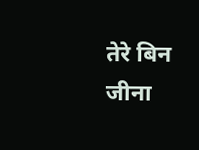तेरे बिन जीना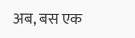अब, बस एक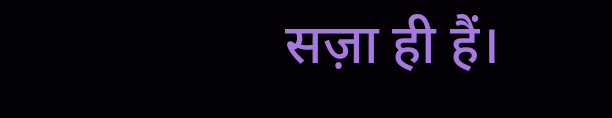सज़ा ही हैं।